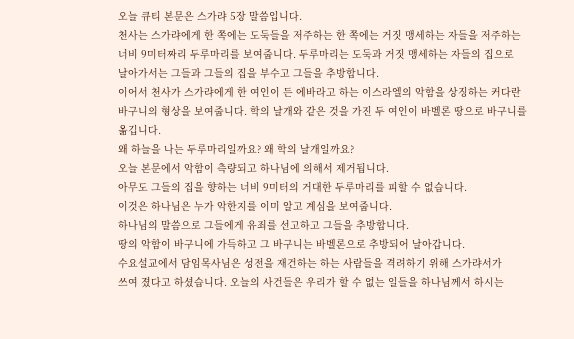오늘 큐티 본문은 스가랴 5장 말씀입니다.
천사는 스가랴에게 한 쪽에는 도둑들을 저주하는 한 쪽에는 거짓 맹세하는 자들을 저주하는
너비 9미터짜리 두루마리를 보여줍니다. 두루마리는 도둑과 거짓 맹세하는 자들의 집으로
날아가서는 그들과 그들의 집을 부수고 그들을 추방합니다.
이어서 천사가 스가랴에게 한 여인이 든 에바라고 하는 이스라엘의 악함을 상징하는 커다란
바구니의 형상을 보여줍니다. 학의 날개와 같은 것을 가진 두 여인이 바벨론 땅으로 바구니를
옮깁니다.
왜 하늘을 나는 두루마리일까요? 왜 학의 날개일까요?
오늘 본문에서 악함이 측량되고 하나님에 의해서 제거됩니다.
아무도 그들의 집을 향하는 너비 9미터의 거대한 두루마리를 피할 수 없습니다.
이것은 하나님은 누가 악한지를 이미 알고 계심을 보여줍니다.
하나님의 말씀으로 그들에게 유죄를 선고하고 그들을 추방합니다.
땅의 악함이 바구니에 가득하고 그 바구니는 바벨론으로 추방되어 날아갑니다.
수요설교에서 담임목사님은 성전을 재건하는 하는 사람들을 격려하기 위해 스가랴서가
쓰여 졌다고 하셨습니다. 오늘의 사건들은 우리가 할 수 없는 일들을 하나님께서 하시는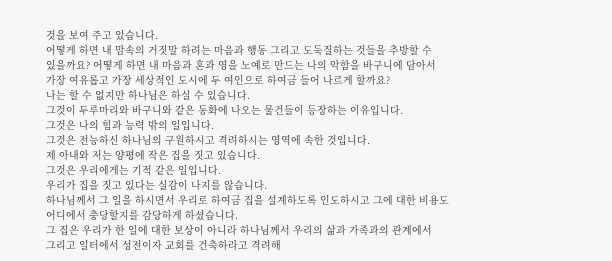것을 보여 주고 있습니다.
어떻게 하면 내 맘속의 거짓말 하려는 마음과 행동 그리고 도둑질하는 것들을 추방할 수
있을까요? 어떻게 하면 내 마음과 혼과 영을 노예로 만드는 나의 악함을 바구니에 담아서
가장 여유롭고 가장 세상적인 도시에 두 여인으로 하여금 들어 나르게 할까요?
나는 할 수 없지만 하나님은 하실 수 있습니다.
그것이 두루마리와 바구니와 같은 동화에 나오는 물건들이 등장하는 이유입니다.
그것은 나의 힘과 능력 밖의 일입니다.
그것은 전능하신 하나님의 구원하시고 격려하시는 영역에 속한 것입니다.
제 아내와 저는 양평에 작은 집을 짓고 있습니다.
그것은 우리에게는 기적 같은 일입니다.
우리가 집을 짓고 있다는 실감이 나지를 않습니다.
하나님께서 그 일을 하시면서 우리로 하여금 집을 설계하도록 인도하시고 그에 대한 비용도
어디에서 충당할지를 감당하게 하셨습니다.
그 집은 우리가 한 일에 대한 보상이 아니라 하나님께서 우리의 삶과 가족과의 관계에서
그리고 일터에서 성전이자 교회를 건축하라고 격려해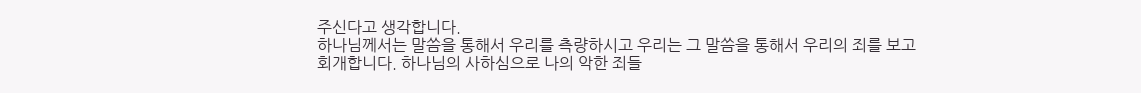주신다고 생각합니다.
하나님께서는 말씀을 통해서 우리를 측량하시고 우리는 그 말씀을 통해서 우리의 죄를 보고
회개합니다. 하나님의 사하심으로 나의 악한 죄들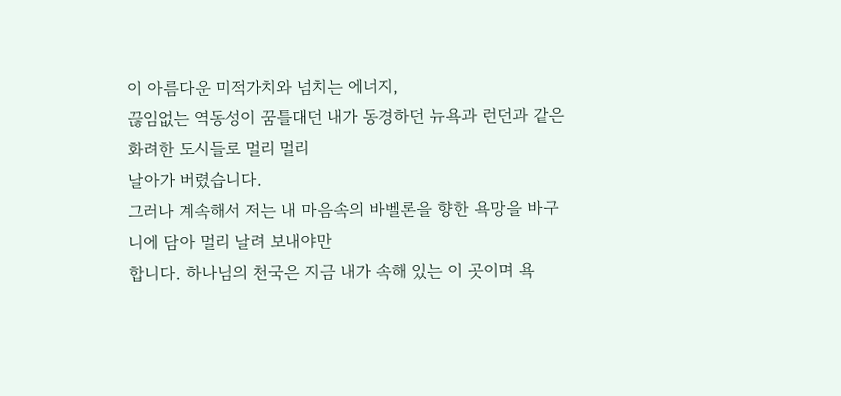이 아름다운 미적가치와 넘치는 에너지,
끊임없는 역동성이 꿈틀대던 내가 동경하던 뉴욕과 런던과 같은 화려한 도시들로 멀리 멀리
날아가 버렸습니다.
그러나 계속해서 저는 내 마음속의 바벨론을 향한 욕망을 바구니에 담아 멀리 날려 보내야만
합니다. 하나님의 천국은 지금 내가 속해 있는 이 곳이며 욕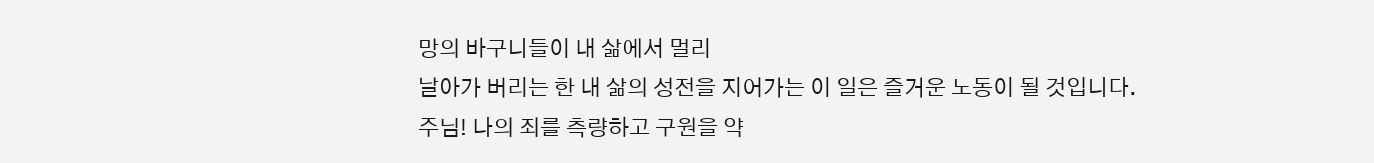망의 바구니들이 내 삶에서 멀리
날아가 버리는 한 내 삶의 성전을 지어가는 이 일은 즐거운 노동이 될 것입니다.
주님! 나의 죄를 측량하고 구원을 약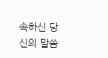속하신 당신의 말씀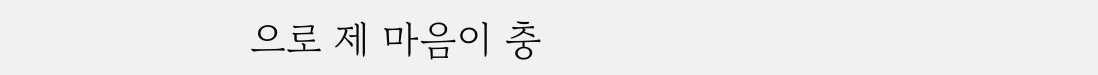으로 제 마음이 충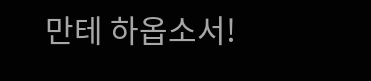만테 하옵소서!